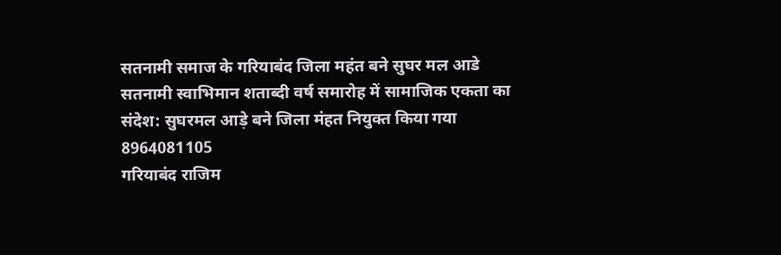सतनामी समाज के गरियाबंद जिला महंत बने सुघर मल आडे
सतनामी स्वाभिमान शताब्दी वर्ष समारोह में सामाजिक एकता का संदेश: सुघरमल आड़े बने जिला मंहत नियुक्त किया गया
8964081105
गरियाबंद राजिम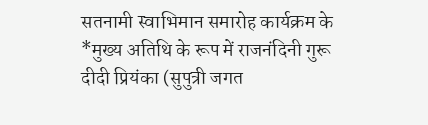सतनामी स्वाभिमान समारोह कार्यक्रम के *मुख्य अतिथि के रूप में राजनंदिनी गुरू दीदी प्रियंका (सुपुत्री जगत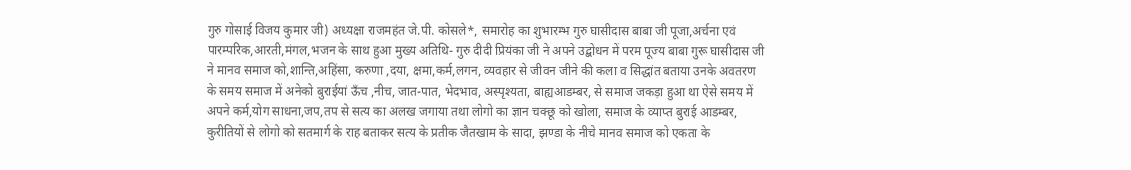गुरु गोसाई विजय कुमार जी) अध्यक्षा राजमहंत जे.पी. कोसले*, समारोह का शुभारम्भ गुरु घासीदास बाबा जी पूजा,अर्चना एवं पारम्परिक,आरती,मंगल,भजन के साथ हुआ मुख्य अतिथि- गुरु दीदी प्रियंका जी ने अपने उद्बोधन में परम पूज्य बाबा गुरू घासीदास जी ने मानव समाज को,शान्ति,अहिंसा, करुणा ,दया, क्षमा,कर्म,लगन, व्यवहार से जीवन जीने की कला व सिद्धांत बताया उनके अवतरण के समय समाज में अनेको बुराईयां ऊँच ,नीच, जात-पात, भेदभाव, अस्पृश्यता, बाह्यआडम्बर, से समाज जकड़ा हुआ था ऐसे समय में अपने कर्म,योग साधना,जप,तप से सत्य का अलख जगाया तथा लोगो का ज्ञान चक्छू को खोला, समाज के व्याप्त बुराई आडम्बर, कुरीतियों से लोगो को सतमार्ग के राह बताकर सत्य के प्रतीक जैतखाम के सादा, झण्डा के नीचे मानव समाज को एकता के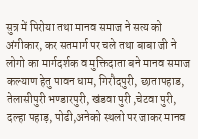सुत्र में पिरोया तथा मानव समाज ने सत्य को अंगीकार, कर सतमार्ग पर चले तथा बाबा जी ने लोगो का मार्गदर्शक व मुक्तिदाता बने मानव समाज कल्याण हेतु पावन धाम, गिरौदपुरी, छातापहाड, तेलासीपुरी भण्डारपुरी, खंडवा पुरी ,चेटवा पुरी, दल्हा पहाड़, पोढी,अनेको स्थलो पर जाकर मानव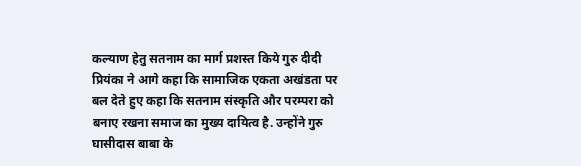कल्याण हेतु सतनाम का मार्ग प्रशस्त किये गुरु दीदी प्रियंका ने आगे कहा कि सामाजिक एकता अखंडता पर बल देते हुए कहा कि सतनाम संस्कृति और परम्परा को बनाए रखना समाज का मुख्य दायित्व है. उन्होंने गुरु घासीदास बाबा के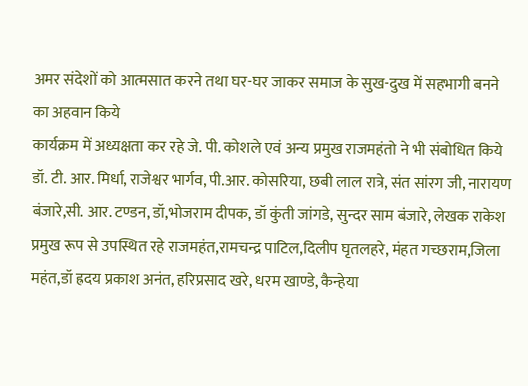अमर संदेशों को आत्मसात करने तथा घर-घर जाकर समाज के सुख-दुख में सहभागी बनने का अहवान किये
कार्यक्रम में अध्यक्षता कर रहे जे. पी. कोशले एवं अन्य प्रमुख राजमहंतो ने भी संबोधित किये डॉ. टी. आर. मिर्धा, राजेश्वर भार्गव, पी.आर. कोसरिया, छबी लाल रात्रे, संत सांरग जी, नारायण बंजारे,सी. आर. टण्डन, डॉ,भोजराम दीपक, डॉ कुंती जांगडे, सुन्दर साम बंजारे, लेखक राकेश प्रमुख रूप से उपस्थित रहे राजमहंत,रामचन्द्र पाटिल,दिलीप घृतलहरे, मंहत गच्छराम,जिला महंत,डॉ ह्रदय प्रकाश अनंत, हरिप्रसाद खरे, धरम खाण्डे, कैन्हेया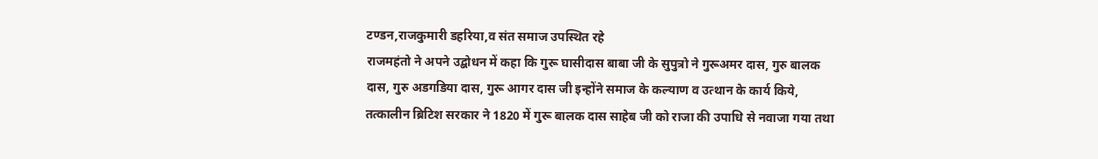टण्डन,राजकुमारी डहरिया,व संत समाज उपस्थित रहे
राजमहंतो ने अपने उद्बोधन में कहा कि गुरू घासीदास बाबा जी के सुपुत्रो ने गुरूअमर दास, गुरु बालक दास, गुरु अडगडिया दास, गुरू आगर दास जी इन्होंने समाज के कल्याण व उत्थान के कार्य किये, तत्कालीन ब्रिटिश सरकार ने 1820 में गुरू बालक दास साहेब जी को राजा की उपाधि से नवाजा गया तथा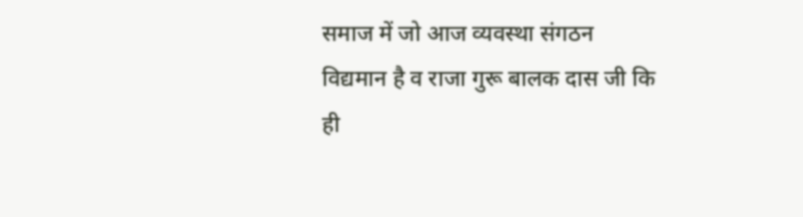समाज में जो आज व्यवस्था संगठन विद्यमान है व राजा गुरू बालक दास जी कि ही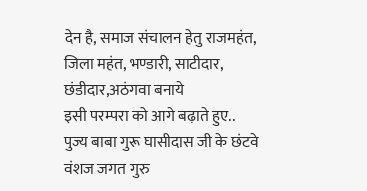देन है, समाज संचालन हेतु राजमहंत, जिला महंत, भण्डारी, साटीदार, छंडीदार,अठंगवा बनाये
इसी परम्परा को आगे बढ़ाते हुए..
पुज्य बाबा गुरू घासीदास जी के छंटवे वंशज जगत गुरु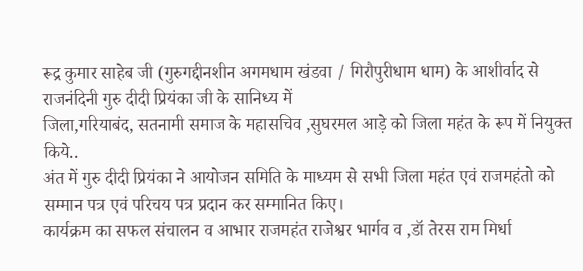रूद्र कुमार साहेब जी (गुरुगद्दीनशीन अगमधाम खंडवा / गिरौपुरीधाम धाम) के आशीर्वाद से राजनंदिनी गुरु दीदी प्रियंका जी के सानिध्य में
जिला,गरियाबंद, सतनामी समाज के महासचिव ,सुघरमल आड़े को जिला महंत के रूप में नियुक्त किये..
अंत में गुरु दीदी प्रियंका ने आयोजन समिति के माध्यम से सभी जिला महंत एवं राजमहंतो को सम्मान पत्र एवं परिचय पत्र प्रदान कर सम्मानित किए।
कार्यक्रम का सफल संचालन व आभार राजमहंत राजेश्वर भार्गव व ,डॉ तेरस राम मिर्धा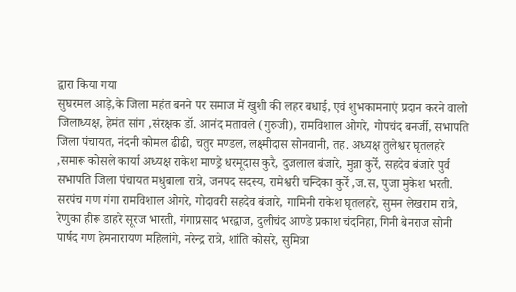द्वारा किया गया
सुघरमल आड़े,के जिला महंत बनने पर समाज में खुशी की लहर बधाई, एवं शुभकामनाएं प्रदान करने वालो जिलाध्यक्ष, हेमंत सांग ,संरक्षक डॉ. आनंद मतावले (गुरुजी), रामविशाल ओगरे, गोपचंद बनर्जी, सभापति जिला पंचायत, नंदनी कोमल ढीढी, चतुर मण्डल, लक्ष्मीदास सोनवानी, तह. अध्यक्ष तुलेश्वर घृतलहरे ,समारू कोसले कार्या अध्यक्ष राकेश माण्ड्रे धरमूदास कुरै, दुजलाल बंजारे, मुन्ना कुर्रे, सहदेव बंजारे पुर्व सभापति जिला पंचायत मधुबाला रात्रे, जनपद सदस्य, रामेश्वरी चन्दिका कुर्रे ,ज.स, पुजा मुकेश भरती. सरपंच गण गंगा रामविशाल ओगरे, गोदावरी सहदेव बंजारे, गामिनी राकेश घृतलहरे, सुमन लेखराम रात्रे, रेणुका हीरू डाहरे सूरज भारती, गंगाप्रसाद भरद्वाज, दुलीचंद आण्डे प्रकाश चंदनिहा, गिनी बेनराज सोनी
पार्षद गण हेमनारायण महिलांगे, नरेन्द्र रात्रे, शांति कोसरे, सुमित्रा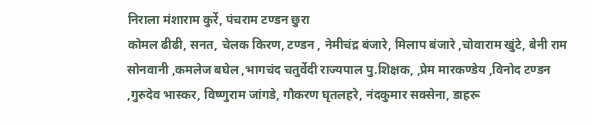निराला मंशाराम कुर्रे, पंचराम टण्डन छुरा
कोमल ढीढी, सनत, चेलक किरण, टण्डन , नेमीचंद्र बंजारे, मिलाप बंजारे ,चोवाराम खुंटे, बेनी राम सोनवानी ,कमलेज बघेल ,भागचंद चतुर्वेदी राज्यपाल पु.शिक्षक, ,प्रेम मारकण्डेय ,विनोद टण्डन ,गुरुदेव भास्कर, विष्णुराम जांगडे, गौकरण घृतलहरे, नंदकुमार सक्सेना, डाहरू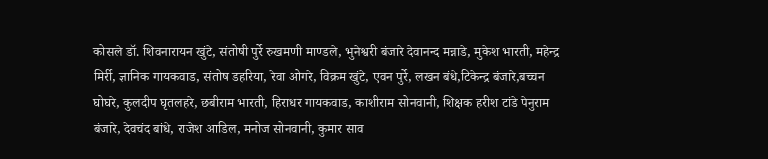कोसले डॉ. शिवनारायन खुंटे, संतोषी पुर्रे रुखमणी माण्डले, भुनेश्वरी बंजारे देवानन्द मन्नाडे, मुकेश भारती, महेन्द्र मिर्री, ज्ञानिक गायकवाड, संतोष डहरिया, रेवा ओगरे, विक्रम खुंटे, एवन पुर्रे, लखन बंधे,टिकेन्द्र बंजारे,बच्चन घोघरे, कुलदीप घृतलहरे, छबीराम भारती, हिराधर गायकवाड, काशीराम सोनवानी, शिक्षक हरीश टांडे पेनुराम बंजारे, देवचंद बांधे, राजेश आडिल, मनोज सोनवानी, कुमार साव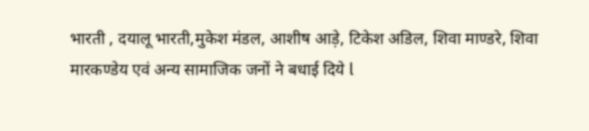भारती , दयालू भारती,मुकेश मंडल, आशीष आड़े, टिकेश अडिल, शिवा माण्डरे, शिवा मारकण्डेय एवं अन्य सामाजिक जनों ने बधाई दिये l